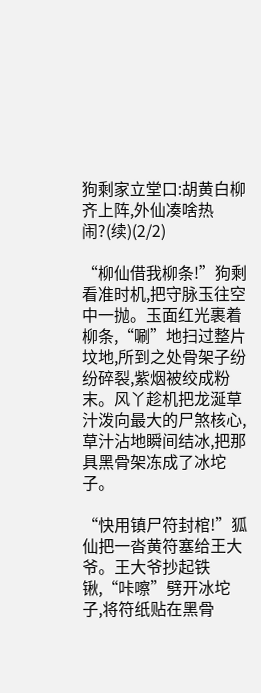狗剩家立堂口:胡黄白柳齐上阵,外仙凑啥热闹?(续)(2/2)

“柳仙借我柳条!”狗剩看准时机,把守脉玉往空中一抛。玉面红光裹着柳条,“唰”地扫过整片坟地,所到之处骨架子纷纷碎裂,紫烟被绞成粉末。风丫趁机把龙涎草汁泼向最大的尸煞核心,草汁沾地瞬间结冰,把那具黑骨架冻成了冰坨子。

“快用镇尸符封棺!”狐仙把一沓黄符塞给王大爷。王大爷抄起铁锹,“咔嚓”劈开冰坨子,将符纸贴在黑骨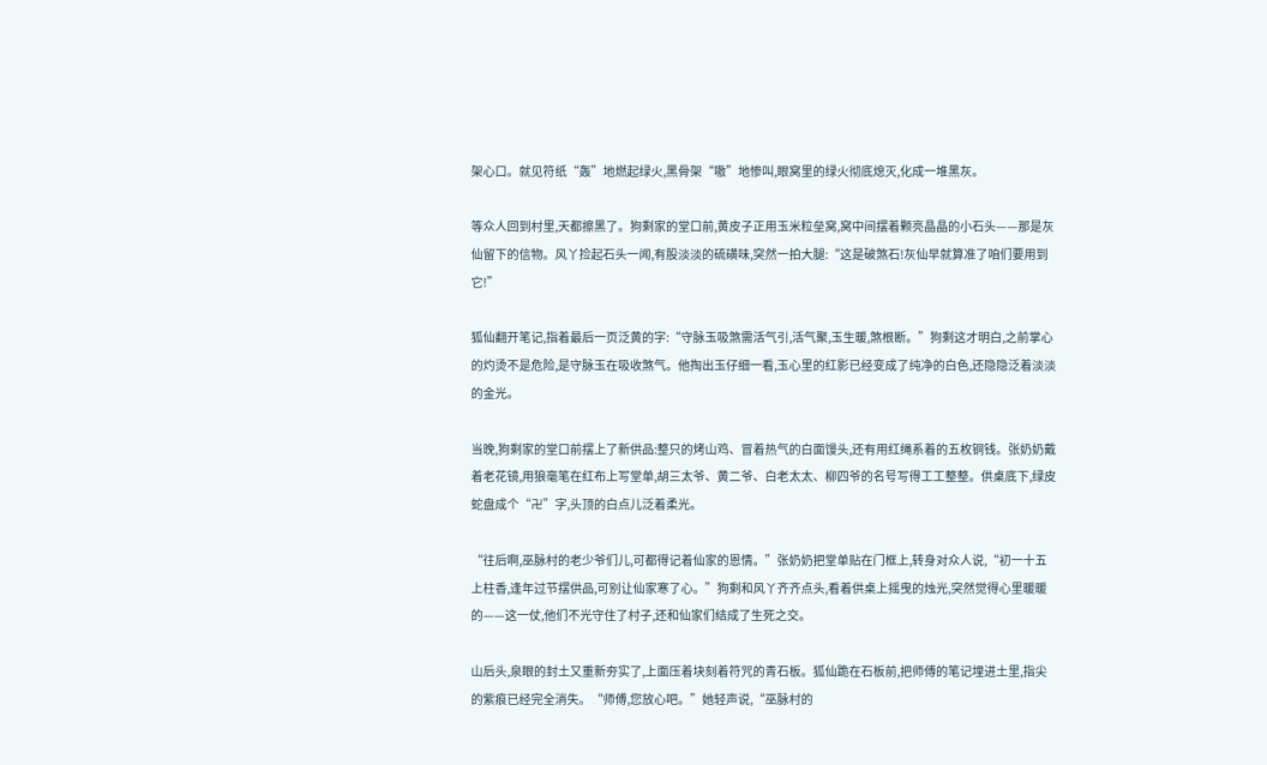架心口。就见符纸“轰”地燃起绿火,黑骨架“嗷”地惨叫,眼窝里的绿火彻底熄灭,化成一堆黑灰。

等众人回到村里,天都擦黑了。狗剩家的堂口前,黄皮子正用玉米粒垒窝,窝中间摆着颗亮晶晶的小石头——那是灰仙留下的信物。风丫捡起石头一闻,有股淡淡的硫磺味,突然一拍大腿:“这是破煞石!灰仙早就算准了咱们要用到它!”

狐仙翻开笔记,指着最后一页泛黄的字:“守脉玉吸煞需活气引,活气聚,玉生暖,煞根断。”狗剩这才明白,之前掌心的灼烫不是危险,是守脉玉在吸收煞气。他掏出玉仔细一看,玉心里的红影已经变成了纯净的白色,还隐隐泛着淡淡的金光。

当晚,狗剩家的堂口前摆上了新供品:整只的烤山鸡、冒着热气的白面馒头,还有用红绳系着的五枚铜钱。张奶奶戴着老花镜,用狼毫笔在红布上写堂单,胡三太爷、黄二爷、白老太太、柳四爷的名号写得工工整整。供桌底下,绿皮蛇盘成个“卍”字,头顶的白点儿泛着柔光。

“往后啊,巫脉村的老少爷们儿,可都得记着仙家的恩情。”张奶奶把堂单贴在门框上,转身对众人说,“初一十五上柱香,逢年过节摆供品,可别让仙家寒了心。”狗剩和风丫齐齐点头,看着供桌上摇曳的烛光,突然觉得心里暖暖的——这一仗,他们不光守住了村子,还和仙家们结成了生死之交。

山后头,泉眼的封土又重新夯实了,上面压着块刻着符咒的青石板。狐仙跪在石板前,把师傅的笔记埋进土里,指尖的紫痕已经完全消失。“师傅,您放心吧。”她轻声说,“巫脉村的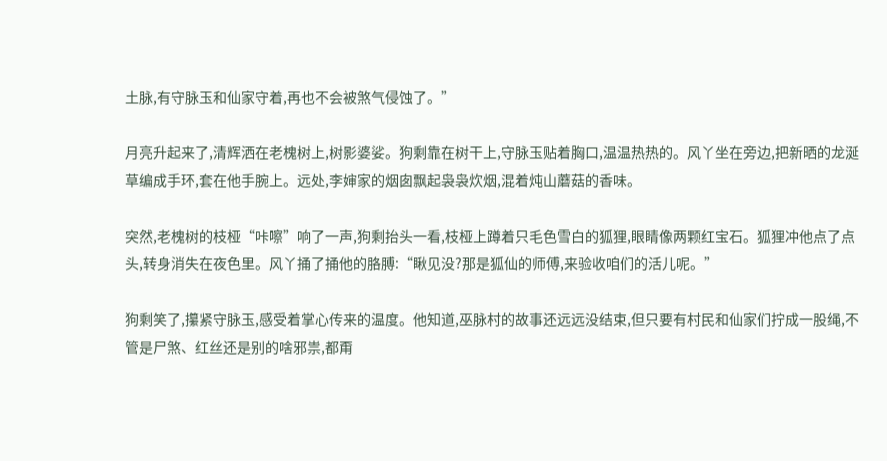土脉,有守脉玉和仙家守着,再也不会被煞气侵蚀了。”

月亮升起来了,清辉洒在老槐树上,树影婆娑。狗剩靠在树干上,守脉玉贴着胸口,温温热热的。风丫坐在旁边,把新晒的龙涎草编成手环,套在他手腕上。远处,李婶家的烟囱飘起袅袅炊烟,混着炖山蘑菇的香味。

突然,老槐树的枝桠“咔嚓”响了一声,狗剩抬头一看,枝桠上蹲着只毛色雪白的狐狸,眼睛像两颗红宝石。狐狸冲他点了点头,转身消失在夜色里。风丫捅了捅他的胳膊:“瞅见没?那是狐仙的师傅,来验收咱们的活儿呢。”

狗剩笑了,攥紧守脉玉,感受着掌心传来的温度。他知道,巫脉村的故事还远远没结束,但只要有村民和仙家们拧成一股绳,不管是尸煞、红丝还是别的啥邪祟,都甭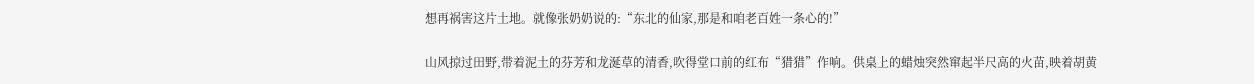想再祸害这片土地。就像张奶奶说的:“东北的仙家,那是和咱老百姓一条心的!”

山风掠过田野,带着泥土的芬芳和龙涎草的清香,吹得堂口前的红布“猎猎”作响。供桌上的蜡烛突然窜起半尺高的火苗,映着胡黄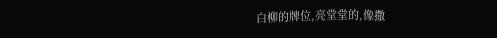白柳的牌位,亮堂堂的,像撒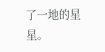了一地的星星。